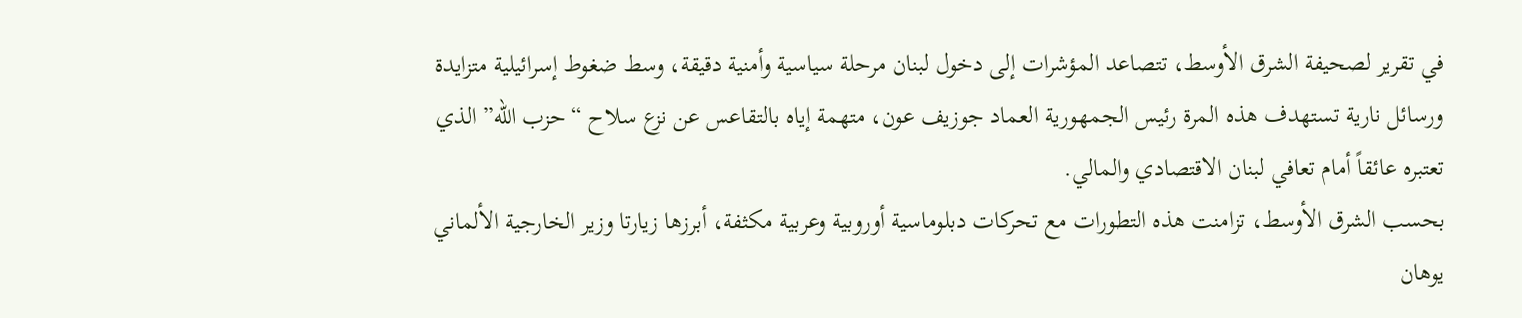في تقرير لصحيفة الشرق الأوسط، تتصاعد المؤشرات إلى دخول لبنان مرحلة سياسية وأمنية دقيقة، وسط ضغوط إسرائيلية متزايدة ورسائل نارية تستهدف هذه المرة رئيس الجمهورية العماد جوزيف عون، متهمة إياه بالتقاعس عن نزع سلاح “حزب الله” الذي تعتبره عائقاً أمام تعافي لبنان الاقتصادي والمالي.
بحسب الشرق الأوسط، تزامنت هذه التطورات مع تحركات دبلوماسية أوروبية وعربية مكثفة، أبرزها زيارتا وزير الخارجية الألماني يوهان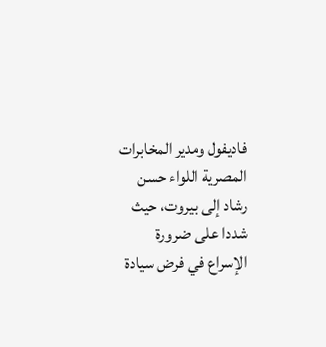فاديفول ومدير المخابرات المصرية اللواء حسن رشاد إلى بيروت، حيث شددا على ضرورة الإسراع في فرض سيادة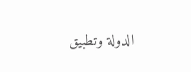الدولة وتطبيق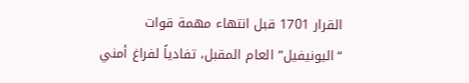القرار 1701 قبل انتهاء مهمة قوات “اليونيفيل” العام المقبل، تفادياً لفراغ أمني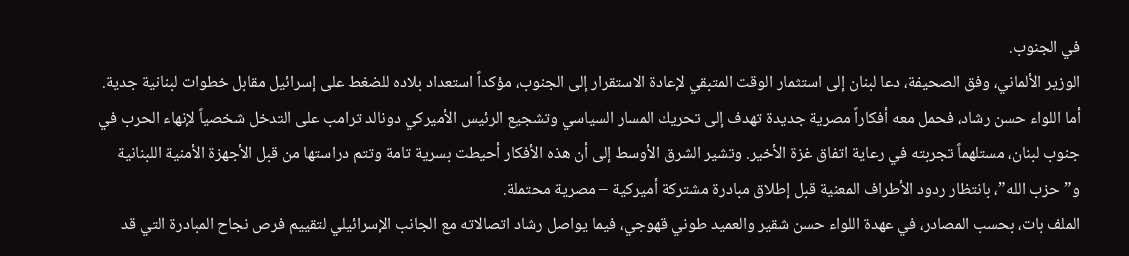في الجنوب.
الوزير الألماني، وفق الصحيفة، دعا لبنان إلى استثمار الوقت المتبقي لإعادة الاستقرار إلى الجنوب، مؤكداً استعداد بلاده للضغط على إسرائيل مقابل خطوات لبنانية جدية.
أما اللواء حسن رشاد، فحمل معه أفكاراً مصرية جديدة تهدف إلى تحريك المسار السياسي وتشجيع الرئيس الأميركي دونالد ترامب على التدخل شخصياً لإنهاء الحرب في جنوب لبنان، مستلهماً تجربته في رعاية اتفاق غزة الأخير. وتشير الشرق الأوسط إلى أن هذه الأفكار أحيطت بسرية تامة وتتم دراستها من قبل الأجهزة الأمنية اللبنانية و”حزب الله”، بانتظار ردود الأطراف المعنية قبل إطلاق مبادرة مشتركة أميركية – مصرية محتملة.
الملف بات، بحسب المصادر، في عهدة اللواء حسن شقير والعميد طوني قهوجي، فيما يواصل رشاد اتصالاته مع الجانب الإسرائيلي لتقييم فرص نجاح المبادرة التي قد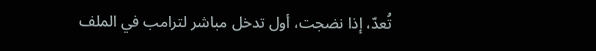تُعدّ، إذا نضجت، أول تدخل مباشر لترامب في الملف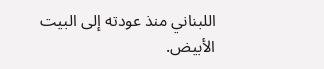اللبناني منذ عودته إلى البيت الأبيض.